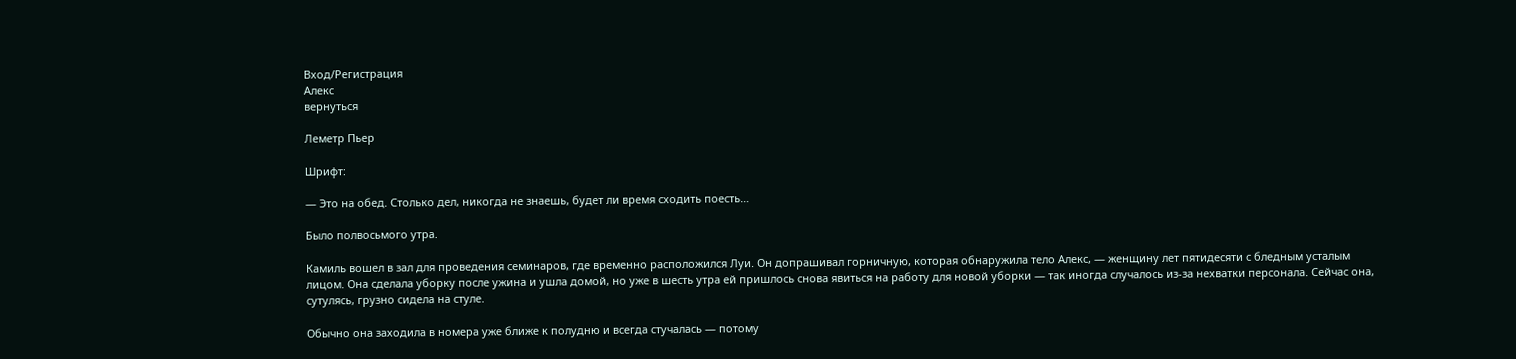Вход/Регистрация
Алекс
вернуться

Леметр Пьер

Шрифт:

— Это на обед. Столько дел, никогда не знаешь, будет ли время сходить поесть…

Было полвосьмого утра.

Камиль вошел в зал для проведения семинаров, где временно расположился Луи. Он допрашивал горничную, которая обнаружила тело Алекс, — женщину лет пятидесяти с бледным усталым лицом. Она сделала уборку после ужина и ушла домой, но уже в шесть утра ей пришлось снова явиться на работу для новой уборки — так иногда случалось из-за нехватки персонала. Сейчас она, сутулясь, грузно сидела на стуле.

Обычно она заходила в номера уже ближе к полудню и всегда стучалась — потому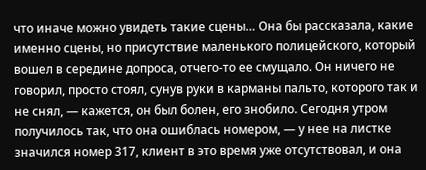что иначе можно увидеть такие сцены… Она бы рассказала, какие именно сцены, но присутствие маленького полицейского, который вошел в середине допроса, отчего-то ее смущало. Он ничего не говорил, просто стоял, сунув руки в карманы пальто, которого так и не снял, — кажется, он был болен, его знобило. Сегодня утром получилось так, что она ошиблась номером, — у нее на листке значился номер 317, клиент в это время уже отсутствовал, и она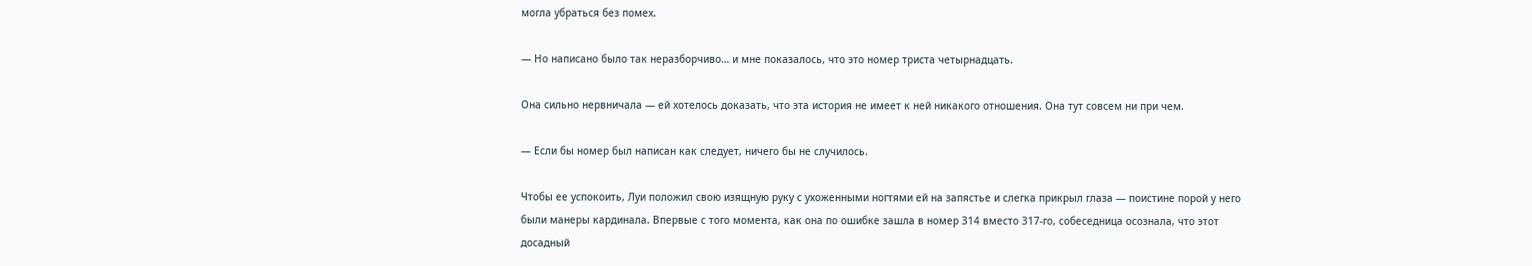могла убраться без помех.

— Но написано было так неразборчиво… и мне показалось, что это номер триста четырнадцать.

Она сильно нервничала — ей хотелось доказать, что эта история не имеет к ней никакого отношения. Она тут совсем ни при чем.

— Если бы номер был написан как следует, ничего бы не случилось.

Чтобы ее успокоить, Луи положил свою изящную руку с ухоженными ногтями ей на запястье и слегка прикрыл глаза — поистине порой у него были манеры кардинала. Впервые с того момента, как она по ошибке зашла в номер 314 вместо 317-го, собеседница осознала, что этот досадный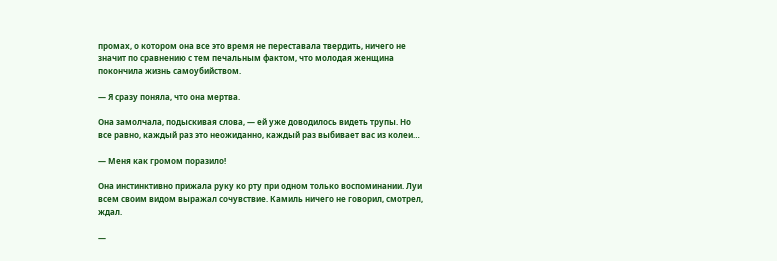промах, о котором она все это время не переставала твердить, ничего не значит по сравнению с тем печальным фактом, что молодая женщина покончила жизнь самоубийством.

— Я сразу поняла, что она мертва.

Она замолчала, подыскивая слова, — ей уже доводилось видеть трупы. Но все равно, каждый раз это неожиданно, каждый раз выбивает вас из колеи…

— Меня как громом поразило!

Она инстинктивно прижала руку ко рту при одном только воспоминании. Луи всем своим видом выражал сочувствие. Камиль ничего не говорил, смотрел, ждал.

—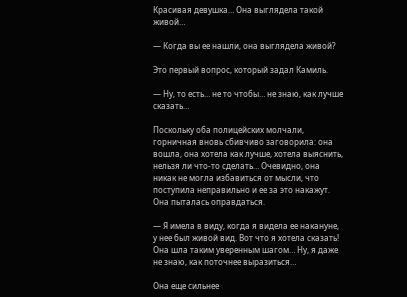Красивая девушка… Она выглядела такой живой…

— Когда вы ее нашли, она выглядела живой?

Это первый вопрос, который задал Камиль.

— Ну, то есть… не то чтобы… не знаю, как лучше сказать…

Поскольку оба полицейских молчали, горничная вновь сбивчиво заговорила: она вошла, она хотела как лучше, хотела выяснить, нельзя ли что-то сделать… Очевидно, она никак не могла избавиться от мысли, что поступила неправильно и ее за это накажут. Она пыталась оправдаться.

— Я имела в виду, когда я видела ее накануне, у нее был живой вид. Вот что я хотела сказать! Она шла таким уверенным шагом… Ну, я даже не знаю, как поточнее выразиться…

Она еще сильнее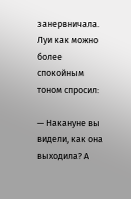занервничала. Луи как можно более спокойным тоном спросил:

— Накануне вы видели, как она выходила? А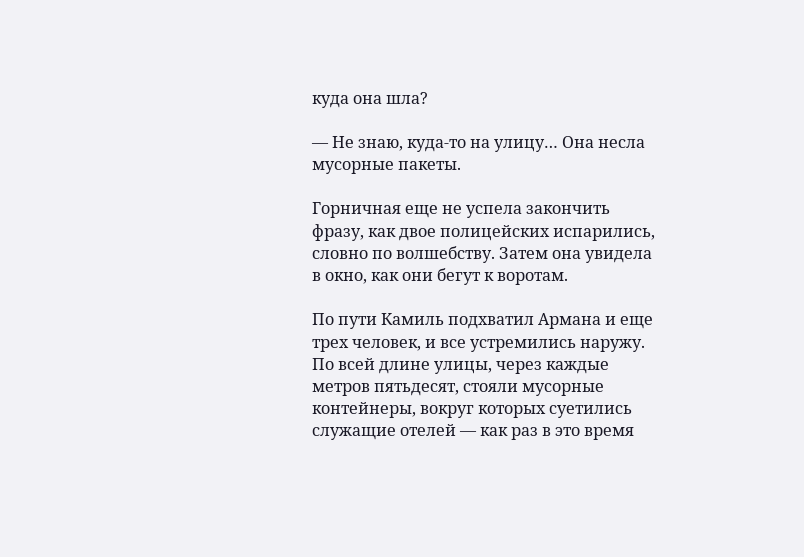куда она шла?

— Не знаю, куда-то на улицу… Она несла мусорные пакеты.

Горничная еще не успела закончить фразу, как двое полицейских испарились, словно по волшебству. Затем она увидела в окно, как они бегут к воротам.

По пути Камиль подхватил Армана и еще трех человек, и все устремились наружу. По всей длине улицы, через каждые метров пятьдесят, стояли мусорные контейнеры, вокруг которых суетились служащие отелей — как раз в это время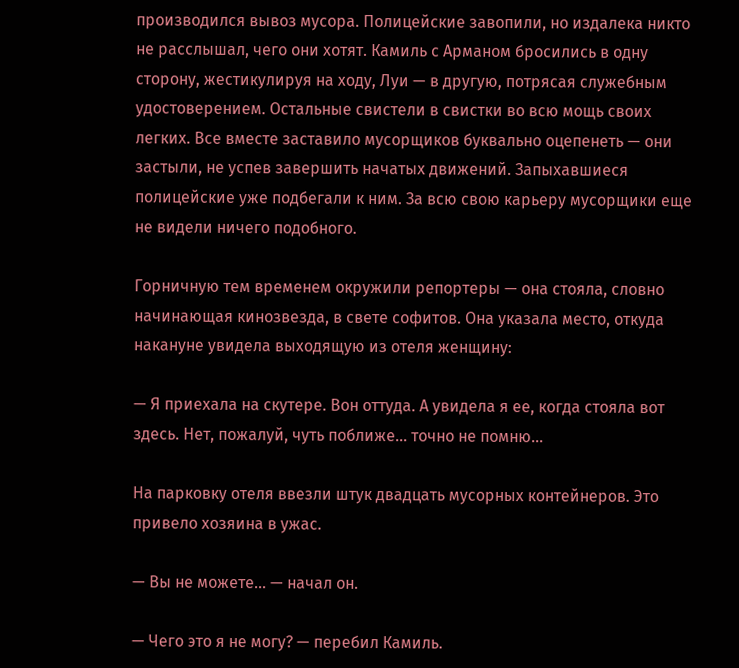производился вывоз мусора. Полицейские завопили, но издалека никто не расслышал, чего они хотят. Камиль с Арманом бросились в одну сторону, жестикулируя на ходу, Луи — в другую, потрясая служебным удостоверением. Остальные свистели в свистки во всю мощь своих легких. Все вместе заставило мусорщиков буквально оцепенеть — они застыли, не успев завершить начатых движений. Запыхавшиеся полицейские уже подбегали к ним. За всю свою карьеру мусорщики еще не видели ничего подобного.

Горничную тем временем окружили репортеры — она стояла, словно начинающая кинозвезда, в свете софитов. Она указала место, откуда накануне увидела выходящую из отеля женщину:

— Я приехала на скутере. Вон оттуда. А увидела я ее, когда стояла вот здесь. Нет, пожалуй, чуть поближе… точно не помню…

На парковку отеля ввезли штук двадцать мусорных контейнеров. Это привело хозяина в ужас.

— Вы не можете… — начал он.

— Чего это я не могу? — перебил Камиль.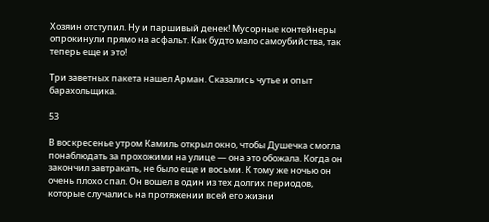Хозяин отступил. Ну и паршивый денек! Мусорные контейнеры опрокинули прямо на асфальт. Как будто мало самоубийства, так теперь еще и это!

Три заветных пакета нашел Арман. Сказались чутье и опыт барахольщика.

53

В воскресенье утром Камиль открыл окно, чтобы Душечка смогла понаблюдать за прохожими на улице — она это обожала. Когда он закончил завтракать, не было еще и восьми. К тому же ночью он очень плохо спал. Он вошел в один из тех долгих периодов, которые случались на протяжении всей его жизни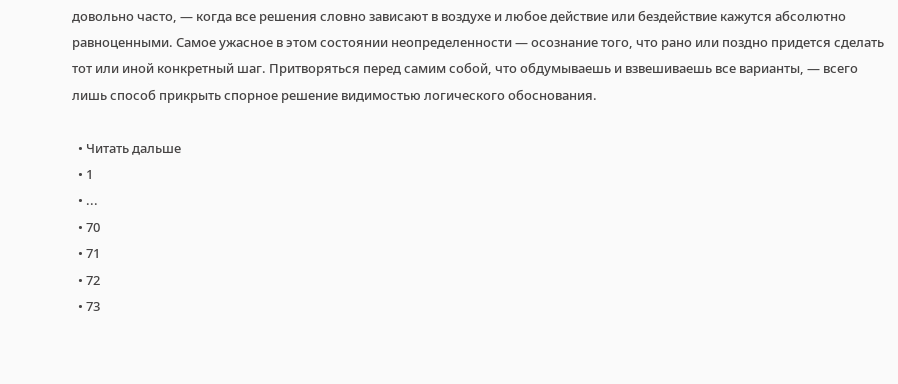довольно часто, — когда все решения словно зависают в воздухе и любое действие или бездействие кажутся абсолютно равноценными. Самое ужасное в этом состоянии неопределенности — осознание того, что рано или поздно придется сделать тот или иной конкретный шаг. Притворяться перед самим собой, что обдумываешь и взвешиваешь все варианты, — всего лишь способ прикрыть спорное решение видимостью логического обоснования.

  • Читать дальше
  • 1
  • ...
  • 70
  • 71
  • 72
  • 73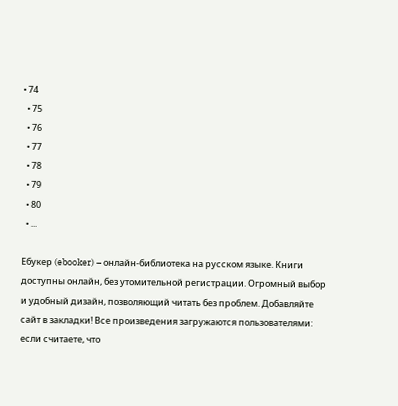• 74
  • 75
  • 76
  • 77
  • 78
  • 79
  • 80
  • ...

Ебукер (ebooker) – онлайн-библиотека на русском языке. Книги доступны онлайн, без утомительной регистрации. Огромный выбор и удобный дизайн, позволяющий читать без проблем. Добавляйте сайт в закладки! Все произведения загружаются пользователями: если считаете, что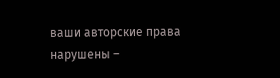ваши авторские права нарушены –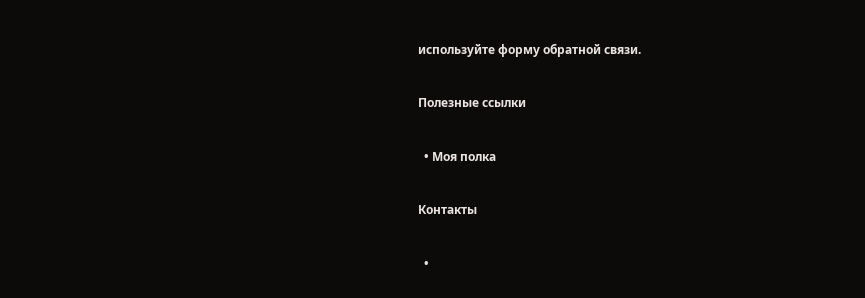используйте форму обратной связи.

Полезные ссылки

  • Моя полка

Контакты

  •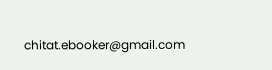chitat.ebooker@gmail.com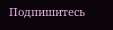Подпишитесь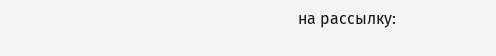на рассылку: